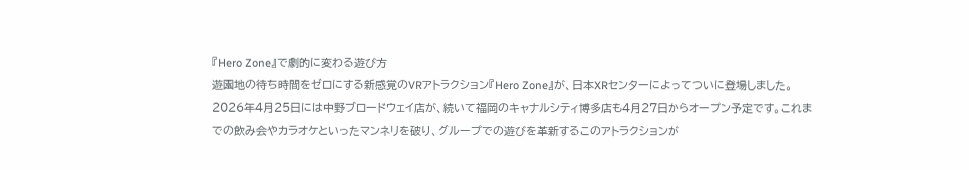『Hero Zone』で劇的に変わる遊び方
遊園地の待ち時間をゼロにする新感覚のVRアトラクション『Hero Zone』が、日本XRセンターによってついに登場しました。2026年4月25日には中野ブロードウェイ店が、続いて福岡のキャナルシティ博多店も4月27日からオープン予定です。これまでの飲み会やカラオケといったマンネリを破り、グループでの遊びを革新するこのアトラクションが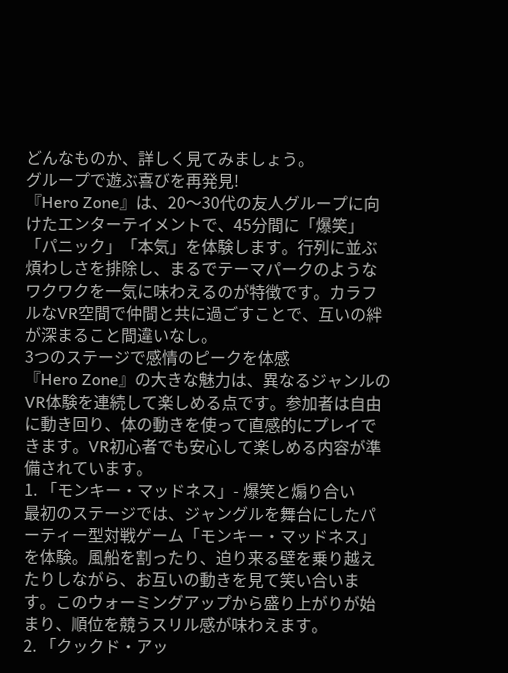どんなものか、詳しく見てみましょう。
グループで遊ぶ喜びを再発見!
『Hero Zone』は、20〜30代の友人グループに向けたエンターテイメントで、45分間に「爆笑」「パニック」「本気」を体験します。行列に並ぶ煩わしさを排除し、まるでテーマパークのようなワクワクを一気に味わえるのが特徴です。カラフルなVR空間で仲間と共に過ごすことで、互いの絆が深まること間違いなし。
3つのステージで感情のピークを体感
『Hero Zone』の大きな魅力は、異なるジャンルのVR体験を連続して楽しめる点です。参加者は自由に動き回り、体の動きを使って直感的にプレイできます。VR初心者でも安心して楽しめる内容が準備されています。
1. 「モンキー・マッドネス」- 爆笑と煽り合い
最初のステージでは、ジャングルを舞台にしたパーティー型対戦ゲーム「モンキー・マッドネス」を体験。風船を割ったり、迫り来る壁を乗り越えたりしながら、お互いの動きを見て笑い合います。このウォーミングアップから盛り上がりが始まり、順位を競うスリル感が味わえます。
2. 「クックド・アッ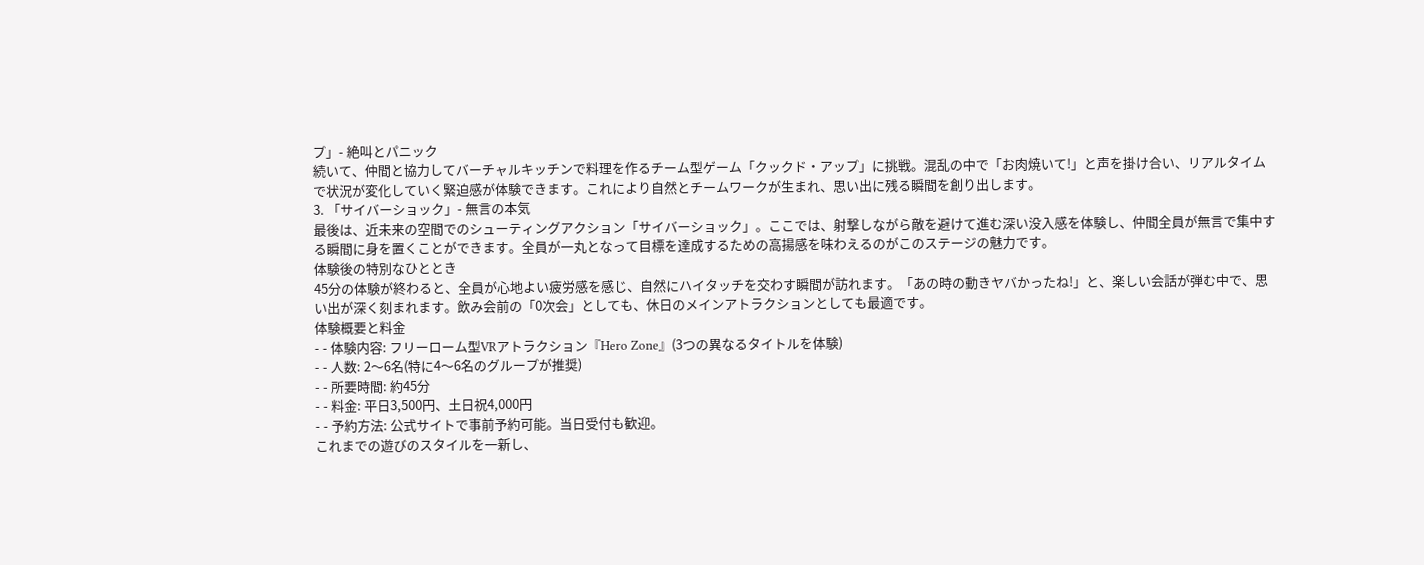プ」- 絶叫とパニック
続いて、仲間と協力してバーチャルキッチンで料理を作るチーム型ゲーム「クックド・アップ」に挑戦。混乱の中で「お肉焼いて!」と声を掛け合い、リアルタイムで状況が変化していく緊迫感が体験できます。これにより自然とチームワークが生まれ、思い出に残る瞬間を創り出します。
3. 「サイバーショック」- 無言の本気
最後は、近未来の空間でのシューティングアクション「サイバーショック」。ここでは、射撃しながら敵を避けて進む深い没入感を体験し、仲間全員が無言で集中する瞬間に身を置くことができます。全員が一丸となって目標を達成するための高揚感を味わえるのがこのステージの魅力です。
体験後の特別なひととき
45分の体験が終わると、全員が心地よい疲労感を感じ、自然にハイタッチを交わす瞬間が訪れます。「あの時の動きヤバかったね!」と、楽しい会話が弾む中で、思い出が深く刻まれます。飲み会前の「0次会」としても、休日のメインアトラクションとしても最適です。
体験概要と料金
- - 体験内容: フリーローム型VRアトラクション『Hero Zone』(3つの異なるタイトルを体験)
- - 人数: 2〜6名(特に4〜6名のグループが推奨)
- - 所要時間: 約45分
- - 料金: 平日3,500円、土日祝4,000円
- - 予約方法: 公式サイトで事前予約可能。当日受付も歓迎。
これまでの遊びのスタイルを一新し、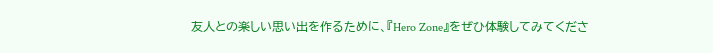友人との楽しい思い出を作るために、『Hero Zone』をぜひ体験してみてくださ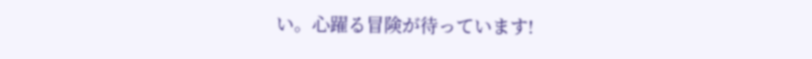い。心躍る冒険が待っています!